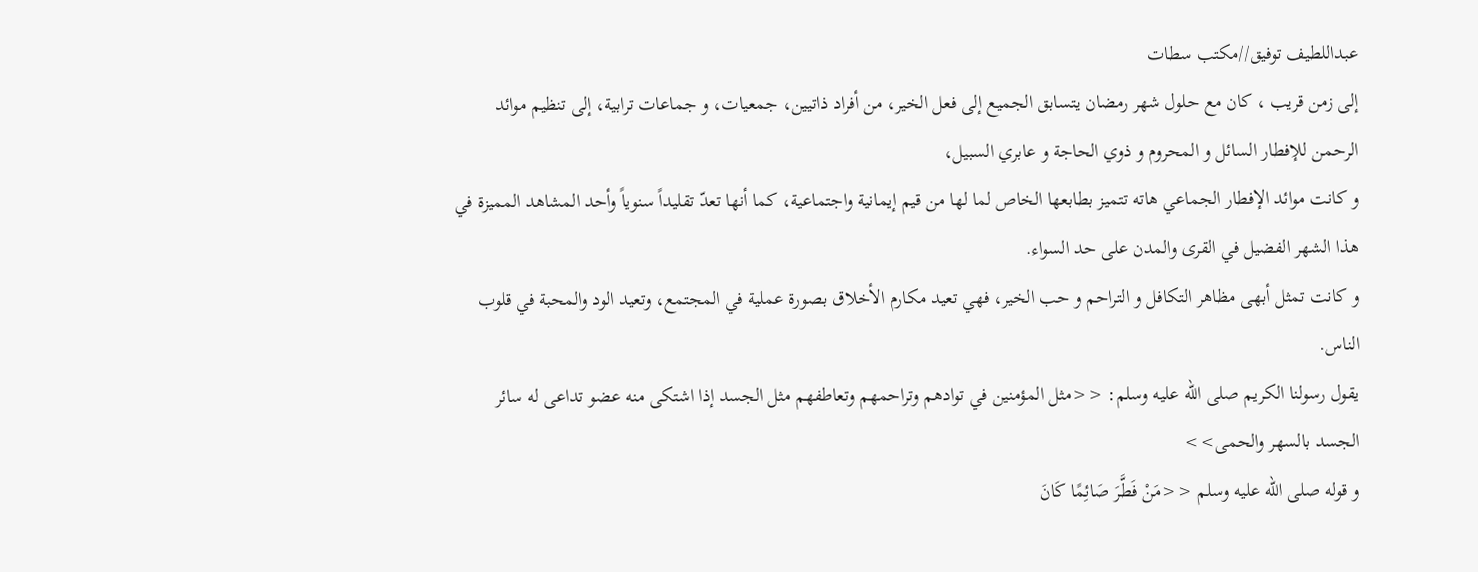عبداللطيف توفيق//مكتب سطات
إلى زمن قريب ، كان مع حلول شهر رمضان يتسابق الجميع إلى فعل الخير، من أفراد ذاتيين، جمعيات، و جماعات ترابية، إلى تنظيم موائد الرحمن للإفطار السائل و المحروم و ذوي الحاجة و عابري السبيل،
و كانت موائد الإفطار الجماعي هاته تتميز بطابعها الخاص لما لها من قيم إيمانية واجتماعية، كما أنها تعدّ تقليداً سنوياً وأحد المشاهد المميزة في هذا الشهر الفضيل في القرى والمدن على حد السواء.
و كانت تمثل أبهى مظاهر التكافل و التراحم و حب الخير، فهي تعيد مكارم الأخلاق بصورة عملية في المجتمع، وتعيد الود والمحبة في قلوب الناس.
يقول رسولنا الكريم صلى الله عليه وسلم: <<مثل المؤمنين في توادهم وتراحمهم وتعاطفهم مثل الجسد إذا اشتكى منه عضو تداعى له سائر الجسد بالسهر والحمى>>
و قوله صلى الله عليه وسلم <<مَنْ فَطَّرَ صَائِمًا كَانَ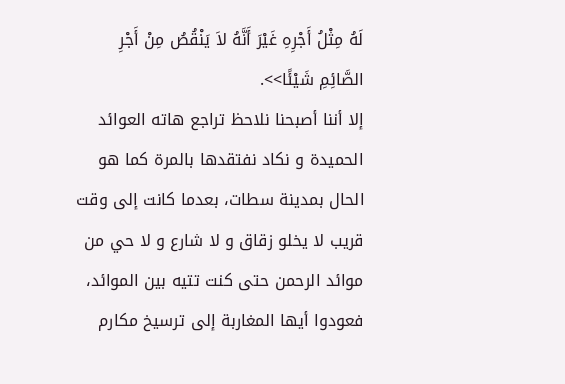لَهُ مِثْلُ أَجْرِهِ غَيْرَ أَنَّهُ لاَ يَنْقُصُ مِنْ أَجْرِ الصَّائِمِ شَيْئًا>>.
إلا أننا أصبحنا نلاحظ تراجع هاته العوائد الحميدة و نكاد نفتقدها بالمرة كما هو الحال بمدينة سطات، بعدما كانت إلى وقت قريب لا يخلو زقاق و لا شارع و لا حي من موائد الرحمن حتى كنت تتيه بين الموائد،
فعودوا أيها المغاربة إلى ترسيخ مكارم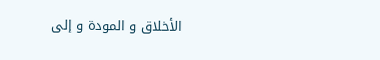الأخلاق و المودة و إلى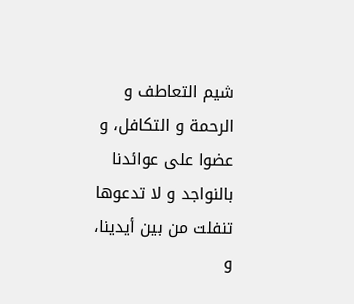شيم التعاطف و الرحمة و التكافل، و عضوا على عوائدنا بالنواجد و لا تدعوها تنفلت من بين أيدينا، و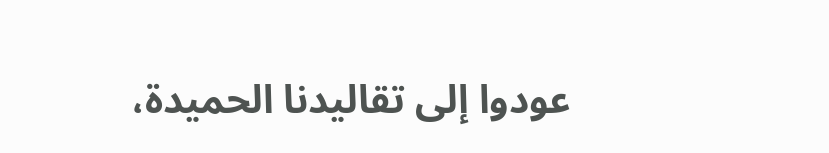عودوا إلى تقاليدنا الحميدة،